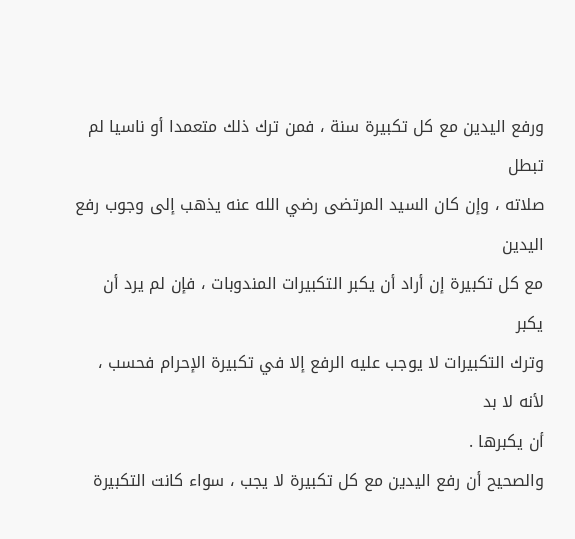ورفع اليدين مع كل تكبيرة سنة ، فمن ترك ذلك متعمدا أو ناسيا لم تبطل
صلاته ، وإن كان السيد المرتضى رضي الله عنه يذهب إلى وجوب رفع اليدين
مع كل تكبيرة إن أراد أن يكبر التكبيرات المندوبات ، فإن لم يرد أن يكبر
وترك التكبيرات لا يوجب عليه الرفع إلا في تكبيرة الإحرام فحسب ، لأنه لا بد
أن يكبرها .
والصحيح أن رفع اليدين مع كل تكبيرة لا يجب ، سواء كانت التكبيرة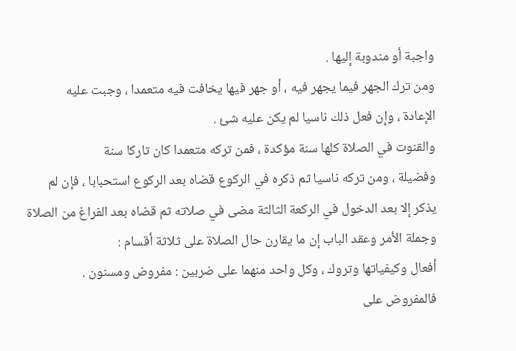واجبة أو مندوبة إليها .
ومن ترك الجهر فيما يجهر فيه ، أو جهر فيها يخافت فيه متعمدا ، وجبت عليه
الإعادة ، وإن فعل ذلك ناسيا لم يكن عليه شئ .
والقنوت في الصلاة كلها سنة مؤكدة ، فمن تركه متعمدا كان تاركا سنة
وفضيلة ، ومن تركه ناسيا ثم ذكره في الركوع قضاه بعد الركوع استحبابا ، فإن لم
يذكر إلا بعد الدخول في الركعة الثالثة مضى في صلاته ثم قضاه بعد الفراغ من الصلاة
وجملة الأمر وعقد الباب إن ما يقارن حال الصلاة على ثلاثة أقسام :
أفعال وكيفياتها وتروك ، وكل واحد منهما على ضربين : مفروض ومسنون .
فالمفروض على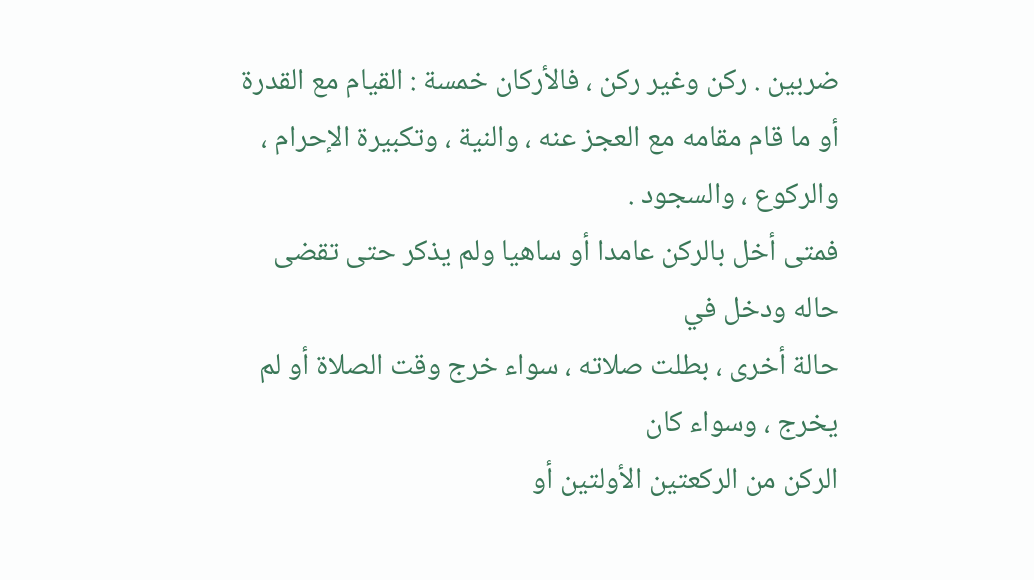ضربين . ركن وغير ركن ، فالأركان خمسة : القيام مع القدرة
أو ما قام مقامه مع العجز عنه ، والنية ، وتكبيرة الإحرام ، والركوع ، والسجود .
فمتى أخل بالركن عامدا أو ساهيا ولم يذكر حتى تقضى حاله ودخل في
حالة أخرى ، بطلت صلاته ، سواء خرج وقت الصلاة أو لم يخرج ، وسواء كان
الركن من الركعتين الأولتين أو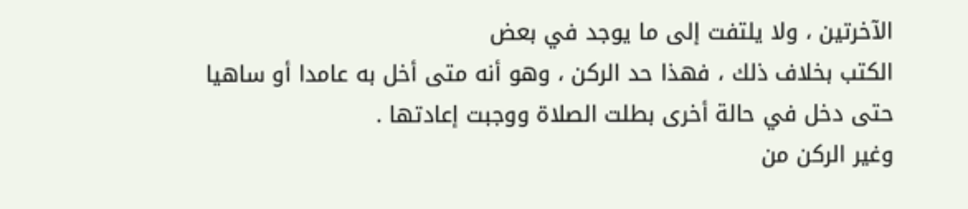الآخرتين ، ولا يلتفت إلى ما يوجد في بعض
الكتب بخلاف ذلك ، فهذا حد الركن ، وهو أنه متى أخل به عامدا أو ساهيا
حتى دخل في حالة أخرى بطلت الصلاة ووجبت إعادتها .
وغير الركن من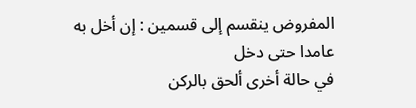المفروض ينقسم إلى قسمين : إن أخل به عامدا حتى دخل
في حالة أخرى ألحق بالركن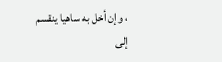، وإن أخل به ساهيا ينقسم إلى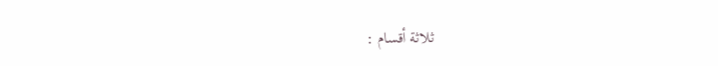ثلاثة أقسام :